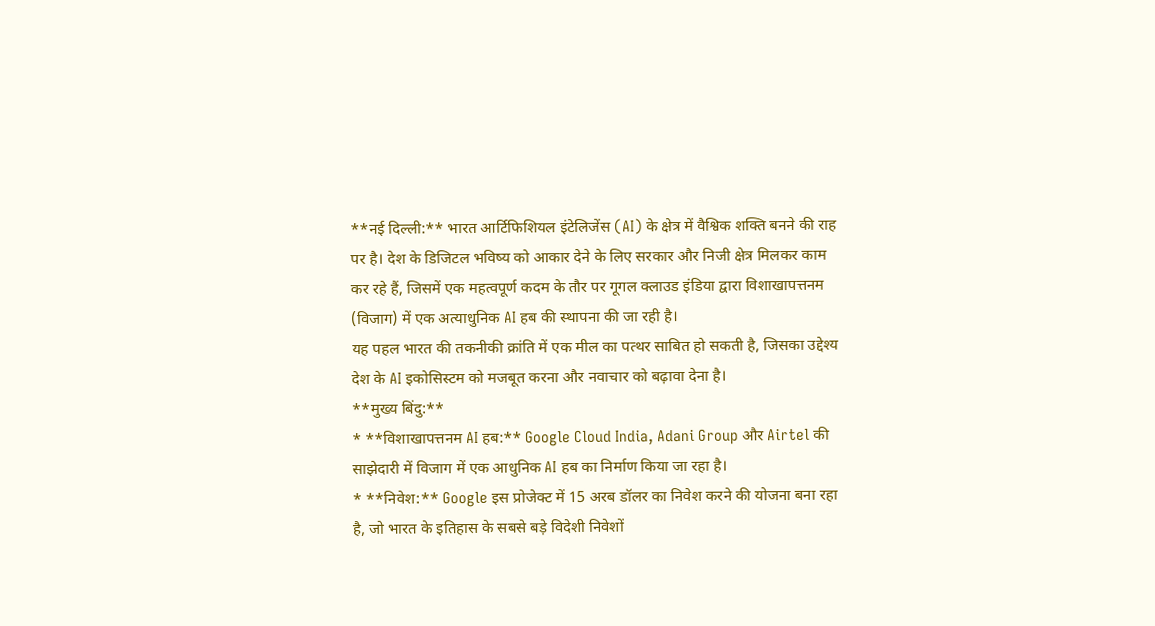**नई दिल्ली:** भारत आर्टिफिशियल इंटेलिजेंस (AI) के क्षेत्र में वैश्विक शक्ति बनने की राह पर है। देश के डिजिटल भविष्य को आकार देने के लिए सरकार और निजी क्षेत्र मिलकर काम कर रहे हैं, जिसमें एक महत्वपूर्ण कदम के तौर पर गूगल क्लाउड इंडिया द्वारा विशाखापत्तनम (विजाग) में एक अत्याधुनिक AI हब की स्थापना की जा रही है।
यह पहल भारत की तकनीकी क्रांति में एक मील का पत्थर साबित हो सकती है, जिसका उद्देश्य देश के AI इकोसिस्टम को मजबूत करना और नवाचार को बढ़ावा देना है।
**मुख्य बिंदु:**
* **विशाखापत्तनम AI हब:** Google Cloud India, Adani Group और Airtel की साझेदारी में विजाग में एक आधुनिक AI हब का निर्माण किया जा रहा है।
* **निवेश:** Google इस प्रोजेक्ट में 15 अरब डॉलर का निवेश करने की योजना बना रहा है, जो भारत के इतिहास के सबसे बड़े विदेशी निवेशों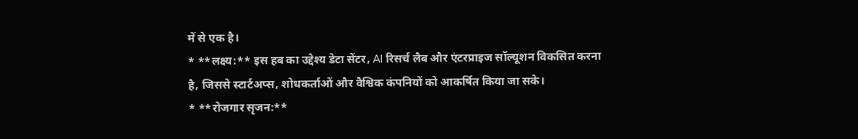में से एक है।
* **लक्ष्य:** इस हब का उद्देश्य डेटा सेंटर, AI रिसर्च लैब और एंटरप्राइज सॉल्यूशन विकसित करना है, जिससे स्टार्टअप्स, शोधकर्ताओं और वैश्विक कंपनियों को आकर्षित किया जा सके।
* **रोजगार सृजन:**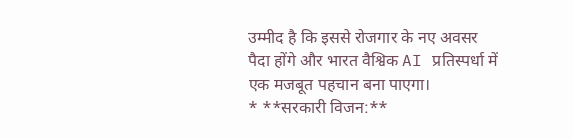उम्मीद है कि इससे रोजगार के नए अवसर पैदा होंगे और भारत वैश्विक AI प्रतिस्पर्धा में एक मजबूत पहचान बना पाएगा।
* **सरकारी विजन:**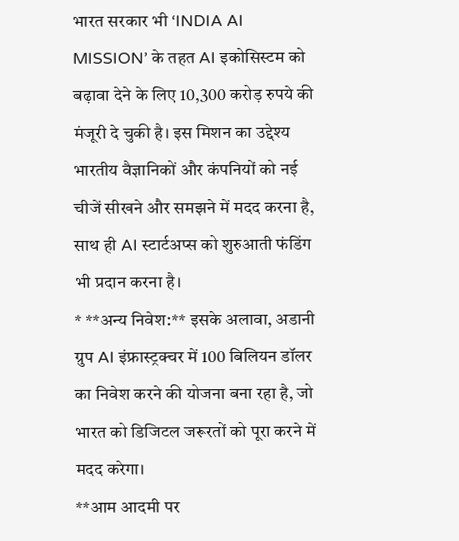भारत सरकार भी ‘INDIA AI MISSION’ के तहत AI इकोसिस्टम को बढ़ावा देने के लिए 10,300 करोड़ रुपये की मंजूरी दे चुकी है। इस मिशन का उद्देश्य भारतीय वैज्ञानिकों और कंपनियों को नई चीजें सीखने और समझने में मदद करना है, साथ ही AI स्टार्टअप्स को शुरुआती फंडिंग भी प्रदान करना है।
* **अन्य निवेश:** इसके अलावा, अडानी ग्रुप AI इंफ्रास्ट्रक्चर में 100 बिलियन डॉलर का निवेश करने की योजना बना रहा है, जो भारत को डिजिटल जरूरतों को पूरा करने में मदद करेगा।
**आम आदमी पर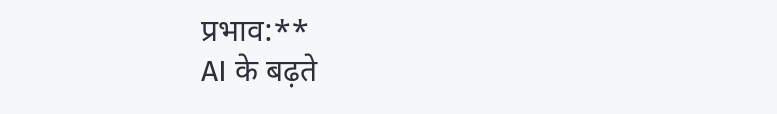प्रभाव:**
AI के बढ़ते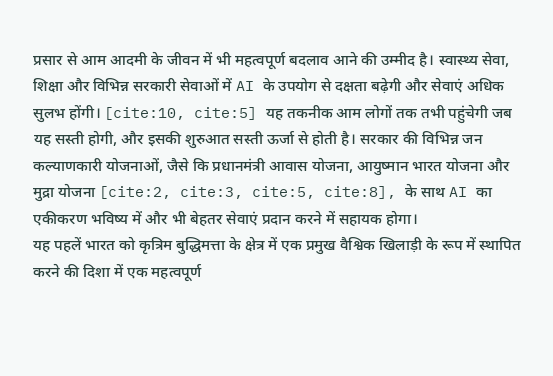प्रसार से आम आदमी के जीवन में भी महत्वपूर्ण बदलाव आने की उम्मीद है। स्वास्थ्य सेवा, शिक्षा और विभिन्न सरकारी सेवाओं में AI के उपयोग से दक्षता बढ़ेगी और सेवाएं अधिक सुलभ होंगी। [cite:10, cite:5] यह तकनीक आम लोगों तक तभी पहुंचेगी जब यह सस्ती होगी, और इसकी शुरुआत सस्ती ऊर्जा से होती है। सरकार की विभिन्न जन कल्याणकारी योजनाओं, जैसे कि प्रधानमंत्री आवास योजना, आयुष्मान भारत योजना और मुद्रा योजना [cite:2, cite:3, cite:5, cite:8], के साथ AI का एकीकरण भविष्य में और भी बेहतर सेवाएं प्रदान करने में सहायक होगा।
यह पहलें भारत को कृत्रिम बुद्धिमत्ता के क्षेत्र में एक प्रमुख वैश्विक खिलाड़ी के रूप में स्थापित करने की दिशा में एक महत्वपूर्ण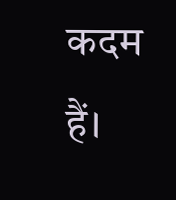कदम हैं।